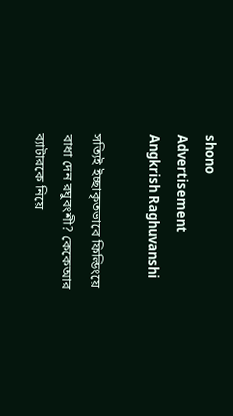shono
Advertisement
Angkrish Raghuvanshi

সত্যিই ইচ্ছাকৃতভাবে ফিল্ডিংয়ে বাধা দেন রঘুবংশী? কেকেআর ব্যাটারকে নিয়ে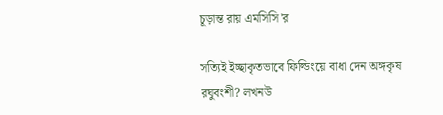চূড়ান্ত রায় এমসিসি'র

সত্যিই ইচ্ছাকৃতভাবে ফিল্ডিংয়ে বাধা দেন অঙ্গকৃষ রঘুবংশী? লখনউ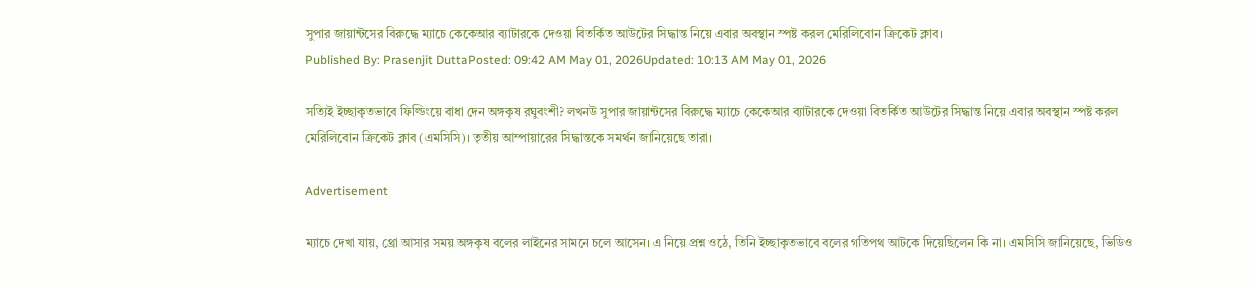সুপার জায়ান্টসের বিরুদ্ধে ম্যাচে কেকেআর ব্যাটারকে দেওয়া বিতর্কিত আউটের সিদ্ধান্ত নিয়ে এবার অবস্থান স্পষ্ট করল মেরিলিবোন ক্রিকেট ক্লাব।
Published By: Prasenjit DuttaPosted: 09:42 AM May 01, 2026Updated: 10:13 AM May 01, 2026

সত্যিই ইচ্ছাকৃতভাবে ফিল্ডিংয়ে বাধা দেন অঙ্গকৃষ রঘুবংশী? লখনউ সুপার জায়ান্টসের বিরুদ্ধে ম্যাচে কেকেআর ব্যাটারকে দেওয়া বিতর্কিত আউটের সিদ্ধান্ত নিয়ে এবার অবস্থান স্পষ্ট করল মেরিলিবোন ক্রিকেট ক্লাব (এমসিসি)। তৃতীয় আম্পায়ারের সিদ্ধান্তকে সমর্থন জানিয়েছে তারা।

Advertisement

ম্যাচে দেখা যায়, থ্রো আসার সময় অঙ্গকৃষ বলের লাইনের সামনে চলে আসেন। এ নিয়ে প্রশ্ন ওঠে, তিনি ইচ্ছাকৃতভাবে বলের গতিপথ আটকে দিয়েছিলেন কি না। এমসিসি জানিয়েছে, ভিডিও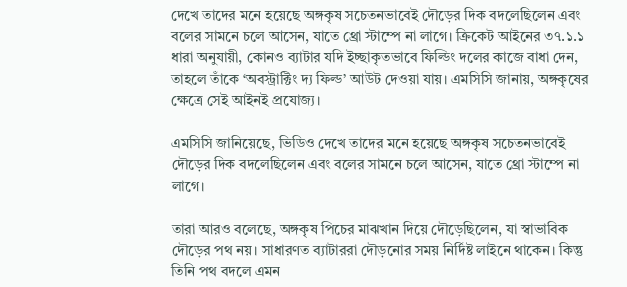দেখে তাদের মনে হয়েছে অঙ্গকৃষ সচেতনভাবেই দৌড়ের দিক বদলেছিলেন এবং বলের সামনে চলে আসেন, যাতে থ্রো স্টাম্পে না লাগে। ক্রিকেট আইনের ৩৭.১.১ ধারা অনুযায়ী, কোনও ব্যাটার যদি ইচ্ছাকৃতভাবে ফিল্ডিং দলের কাজে বাধা দেন, তাহলে তাঁকে ‘অবস্ট্রাক্টিং দ্য ফিল্ড’ আউট দেওয়া যায়। এমসিসি জানায়, অঙ্গকৃষের ক্ষেত্রে সেই আইনই প্রযোজ্য।

এমসিসি জানিয়েছে, ভিডিও দেখে তাদের মনে হয়েছে অঙ্গকৃষ সচেতনভাবেই দৌড়ের দিক বদলেছিলেন এবং বলের সামনে চলে আসেন, যাতে থ্রো স্টাম্পে না লাগে।

তারা আরও বলেছে, অঙ্গকৃষ পিচের মাঝখান দিয়ে দৌড়েছিলেন, যা স্বাভাবিক দৌড়ের পথ নয়। সাধারণত ব্যাটাররা দৌড়নোর সময় নির্দিষ্ট লাইনে থাকেন। কিন্তু তিনি পথ বদলে এমন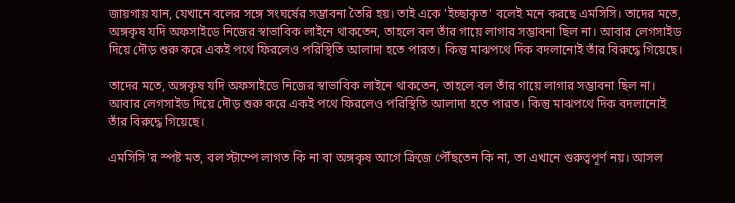জায়গায় যান, যেখানে বলের সঙ্গে সংঘর্ষের সম্ভাবনা তৈরি হয়। তাই একে 'ইচ্ছাকৃত' বলেই মনে করছে এমসিসি। তাদের মতে, অঙ্গকৃষ যদি অফসাইডে নিজের স্বাভাবিক লাইনে থাকতেন, তাহলে বল তাঁর গায়ে লাগার সম্ভাবনা ছিল না। আবার লেগসাইড দিয়ে দৌড় শুরু করে একই পথে ফিরলেও পরিস্থিতি আলাদা হতে পারত। কিন্তু মাঝপথে দিক বদলানোই তাঁর বিরুদ্ধে গিয়েছে।

তাদের মতে, অঙ্গকৃষ যদি অফসাইডে নিজের স্বাভাবিক লাইনে থাকতেন, তাহলে বল তাঁর গায়ে লাগার সম্ভাবনা ছিল না। আবার লেগসাইড দিয়ে দৌড় শুরু করে একই পথে ফিরলেও পরিস্থিতি আলাদা হতে পারত। কিন্তু মাঝপথে দিক বদলানোই তাঁর বিরুদ্ধে গিয়েছে।

এমসিসি'র স্পষ্ট মত, বল স্টাম্পে লাগত কি না বা অঙ্গকৃষ আগে ক্রিজে পৌঁছতেন কি না, তা এখানে গুরুত্বপূর্ণ নয়। আসল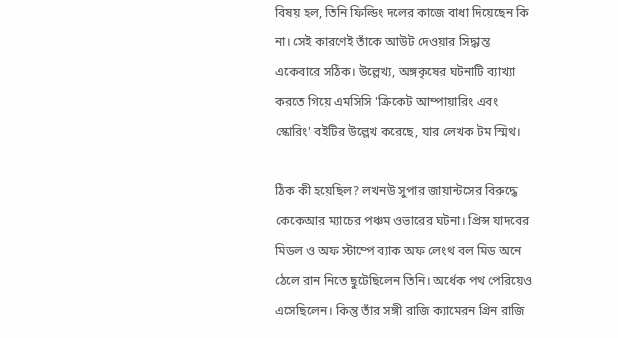বিষয় হল, তিনি ফিল্ডিং দলের কাজে বাধা দিয়েছেন কি না। সেই কারণেই তাঁকে আউট দেওয়ার সিদ্ধান্ত একেবারে সঠিক। উল্লেখ্য, অঙ্গকৃষের ঘটনাটি ব্যাখ্যা করতে গিয়ে এমসিসি 'ক্রিকেট আম্পায়ারিং এবং স্কোরিং' বইটির উল্লেখ করেছে, যার লেখক টম স্মিথ।

ঠিক কী হয়েছিল? লখনউ সুপার জায়ান্টসের বিরুদ্ধে কেকেআর ম্যাচের পঞ্চম ওভারের ঘটনা। প্রিন্স যাদবের মিডল ও অফ স্টাম্পে ব্যাক অফ লেংথ বল মিড অনে ঠেলে রান নিতে ছুটেছিলেন তিনি। অর্ধেক পথ পেরিয়েও এসেছিলেন। কিন্তু তাঁর সঙ্গী রাজি ক্যামেরন গ্রিন রাজি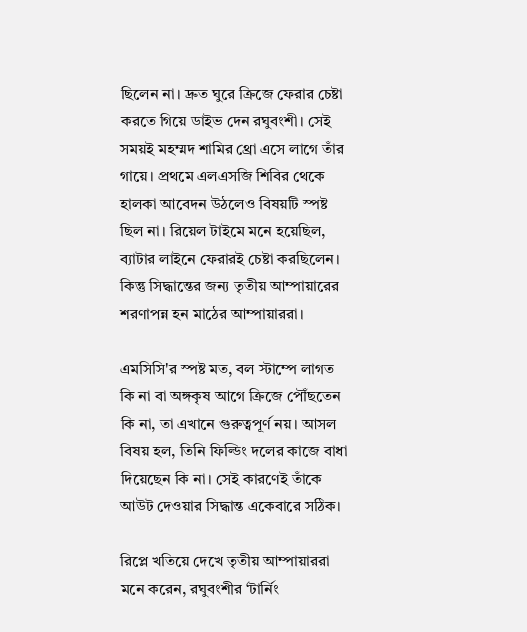ছিলেন না। দ্রুত ঘুরে ক্রিজে ফেরার চেষ্টা করতে গিয়ে ডাইভ দেন রঘুবংশী। সেই সময়ই মহম্মদ শামির থ্রো এসে লাগে তাঁর গায়ে। প্রথমে এলএসজি শিবির থেকে হালকা আবেদন উঠলেও বিষয়টি স্পষ্ট ছিল না। রিয়েল টাইমে মনে হয়েছিল, ব্যাটার লাইনে ফেরারই চেষ্টা করছিলেন। কিন্তু সিদ্ধান্তের জন্য তৃতীয় আম্পায়ারের শরণাপন্ন হন মাঠের আম্পায়াররা।

এমসিসি'র স্পষ্ট মত, বল স্টাম্পে লাগত কি না বা অঙ্গকৃষ আগে ক্রিজে পৌঁছতেন কি না, তা এখানে গুরুত্বপূর্ণ নয়। আসল বিষয় হল, তিনি ফিল্ডিং দলের কাজে বাধা দিয়েছেন কি না। সেই কারণেই তাঁকে আউট দেওয়ার সিদ্ধান্ত একেবারে সঠিক।

রিপ্লে খতিয়ে দেখে তৃতীয় আম্পায়াররা মনে করেন, রঘুবংশীর ‘টার্নিং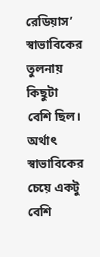রেডিয়াস’ স্বাভাবিকের তুলনায় কিছুটা বেশি ছিল। অর্থাৎ স্বাভাবিকের চেয়ে একটু বেশি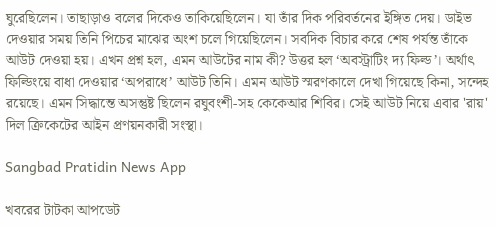ঘুরেছিলেন। তাছাড়াও বলের দিকেও তাকিয়েছিলেন। যা তাঁর দিক পরিবর্তনের ইঙ্গিত দেয়। ডাইভ দেওয়ার সময় তিনি পিচের মাঝের অংশ চলে গিয়েছিলেন। সবদিক বিচার করে শেষ পর্যন্ত তাঁকে আউট দেওয়া হয়। এখন প্রশ্ন হল, এমন আউটের নাম কী? উত্তর হল ‘অবস্ট্রাটিং দ্য ফিল্ড’। অর্থাৎ ফিল্ডিংয়ে বাধা দেওয়ার ‘অপরাধে’ আউট তিনি। এমন আউট স্মরণকালে দেখা গিয়েছে কিনা, সন্দেহ রয়েছে। এমন সিদ্ধান্তে অসন্তুষ্ট ছিলেন রঘুবংশী-সহ কেকেআর শিবির। সেই আউট নিয়ে এবার 'রায়' দিল ক্রিকেটের আইন প্রণয়নকারী সংস্থা।

Sangbad Pratidin News App

খবরের টাটকা আপডেট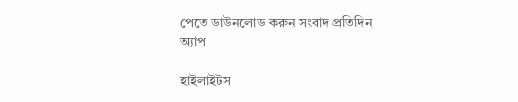পেতে ডাউনলোড করুন সংবাদ প্রতিদিন অ্যাপ

হাইলাইটস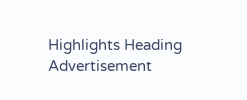Highlights Heading
Advertisement